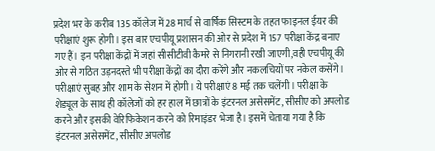प्रदेश भर के करीब 135 कॉलेज में 28 मार्च से वार्षिक सिस्टम के तहत फाइनल ईयर की परीक्षाएं शुरू होगी। इस बार एचपीयू प्रशासन की ओर से प्रदेश में 157 परीक्षा केंद्र बनाए गए हैं। इन परीक्षा केंद्रों में जहां सीसीटीवी कैमरे से निगरानी रखी जाएगी,वही एचपीयू की ओर से गठित उड़नदस्ते भी परीक्षा केंद्रों का दौरा करेंगे और नकलचियों पर नकेल कसेंगे। परीक्षाएं सुबह और शाम के सेशन में होगी। ये परीक्षाएं 8 मई तक चलेंगी। परीक्षा के शेड्यूल के साथ ही कॉलेजों को हर हाल में छात्रों के इंटरनल असेसमेंट, सीसीए को अपलोड करने और इसकी वेरिफिकेशन करने को रिमाइंडर भेजा है। इसमें चेताया गया है कि इंटरनल असेसमेंट, सीसीए अपलोड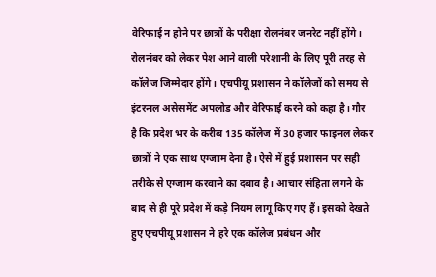वेरिफाई न होने पर छात्रों के परीक्षा रोलनंबर जनरेट नहीं होंगे। रोलनंबर को लेकर पेश आने वाली परेशानी के लिए पूरी तरह से कॉलेज जिम्मेदार होंगे। एचपीयू प्रशासन ने कॉलेजों को समय से इंटरनल असेसमेंट अपलोड और वेरिफाई करने को कहा है। गौर है कि प्रदेश भर के करीब 135 कॉलेज में 30 हजार फाइनल लेकर छात्रों ने एक साथ एग्जाम देना है। ऐसे में हुई प्रशासन पर सही तरीके से एग्जाम करवाने का दबाव है। आचार संहिता लगने के बाद से ही पूरे प्रदेश में कड़े नियम लागू किए गए हैं। इसको देखते हुए एचपीयू प्रशासन ने हरे एक कॉलेज प्रबंधन और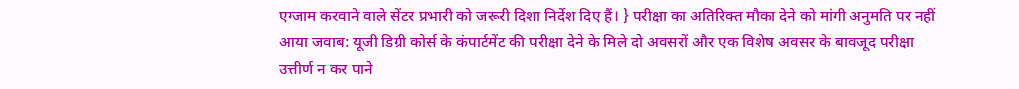एग्जाम करवाने वाले सेंटर प्रभारी को जरूरी दिशा निर्देश दिए हैं। } परीक्षा का अतिरिक्त मौका देने को मांगी अनुमति पर नहीं आया जवाब: यूजी डिग्री कोर्स के कंपार्टमेंट की परीक्षा देने के मिले दो अवसरों और एक विशेष अवसर के बावजूद परीक्षा उत्तीर्ण न कर पाने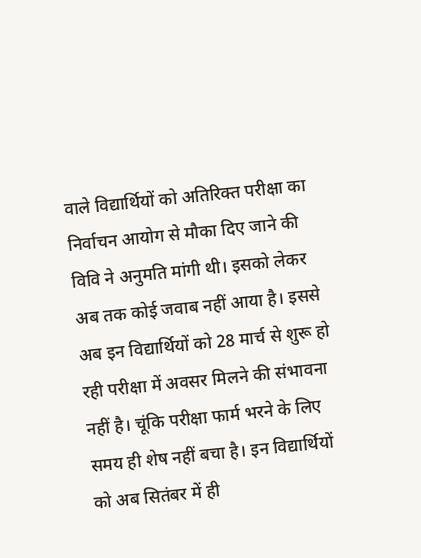वाले विद्यार्थियों को अतिरिक्त परीक्षा का निर्वाचन आयोग से मौका दिए जाने की विवि ने अनुमति मांगी थी। इसको लेकर अब तक कोई जवाब नहीं आया है। इससे अब इन विद्यार्थियों को 28 मार्च से शुरू हो रही परीक्षा में अवसर मिलने की संभावना नहीं है। चूंकि परीक्षा फार्म भरने के लिए समय ही शेष नहीं बचा है। इन विद्यार्थियों को अब सितंबर में ही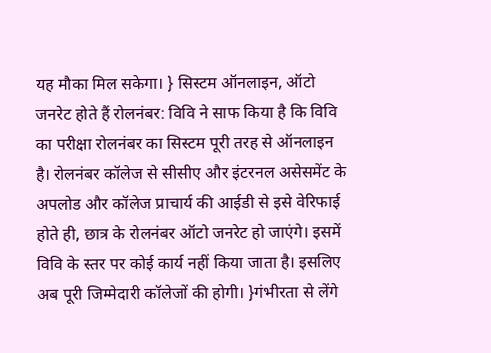यह मौका मिल सकेगा। } सिस्टम ऑनलाइन, ऑटो जनरेट होते हैं रोलनंबर: विवि ने साफ किया है कि विवि का परीक्षा रोलनंबर का सिस्टम पूरी तरह से ऑनलाइन है। रोलनंबर कॉलेज से सीसीए और इंटरनल असेसमेंट के अपलोड और कॉलेज प्राचार्य की आईडी से इसे वेरिफाई होते ही, छात्र के रोलनंबर ऑटो जनरेट हो जाएंगे। इसमें विवि के स्तर पर कोई कार्य नहीं किया जाता है। इसलिए अब पूरी जिम्मेदारी कॉलेजों की होगी। }गंभीरता से लेंगे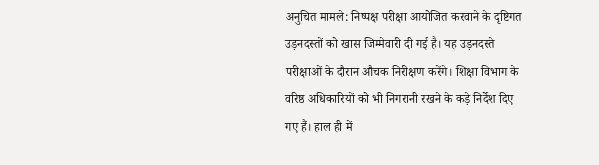अनुचित मामले: निष्पक्ष परीक्षा आयोजित करवाने के दृष्टिगत उड़नदस्तों को खास जिम्मेवारी दी गई है। यह उड़नदस्ते परीक्षाओं के दौरान औचक निरीक्षण करेंगे। शिक्षा विभाग के वरिष्ठ अधिकारियों को भी निगरानी रखने के कड़े निर्देश दिए गए हैं। हाल ही में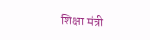शिक्षा मंत्री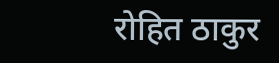रोहित ठाकुर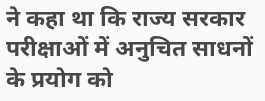ने कहा था कि राज्य सरकार परीक्षाओं में अनुचित साधनों के प्रयोग को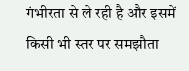गंभीरता से ले रही है और इसमें किसी भी स्तर पर समझौता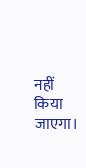नहीं किया जाएगा।